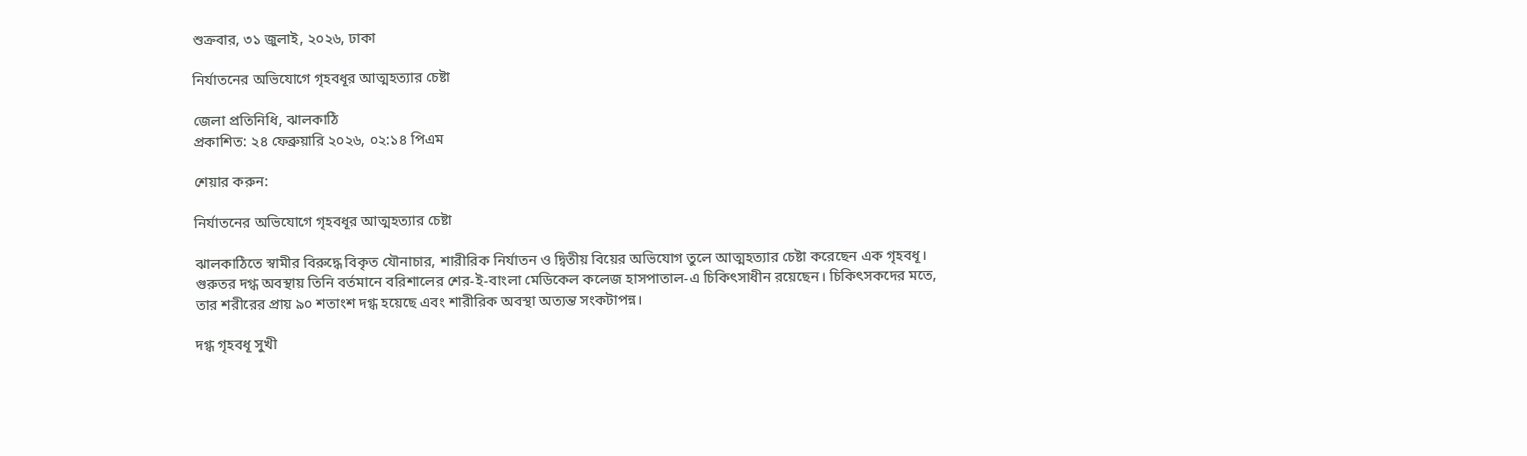শুক্রবার, ৩১ জুলাই, ২০২৬, ঢাকা

নির্যাতনের অভিযোগে গৃহবধূর আত্মহত্যার চেষ্টা

জেলা প্রতিনিধি, ঝালকাঠি
প্রকাশিত: ২৪ ফেব্রুয়ারি ২০২৬, ০২:১৪ পিএম

শেয়ার করুন:

নির্যাতনের অভিযোগে গৃহবধূর আত্মহত্যার চেষ্টা

ঝালকাঠিতে স্বামীর বিরুদ্ধে বিকৃত যৌনাচার, শারীরিক নির্যাতন ও দ্বিতীয় বিয়ের অভিযোগ তুলে আত্মহত্যার চেষ্টা করেছেন এক গৃহবধূ। গুরুতর দগ্ধ অবস্থায় তিনি বর্তমানে বরিশালের শের-ই-বাংলা মেডিকেল কলেজ হাসপাতাল-এ চিকিৎসাধীন রয়েছেন। চিকিৎসকদের মতে, তার শরীরের প্রায় ৯০ শতাংশ দগ্ধ হয়েছে এবং শারীরিক অবস্থা অত্যন্ত সংকটাপন্ন।

দগ্ধ গৃহবধূ সুখী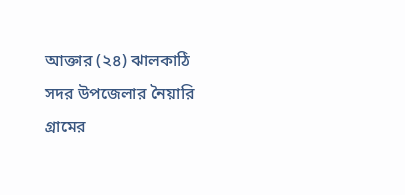আক্তার (২৪) ঝালকাঠি সদর উপজেলার নৈয়ারি গ্রামের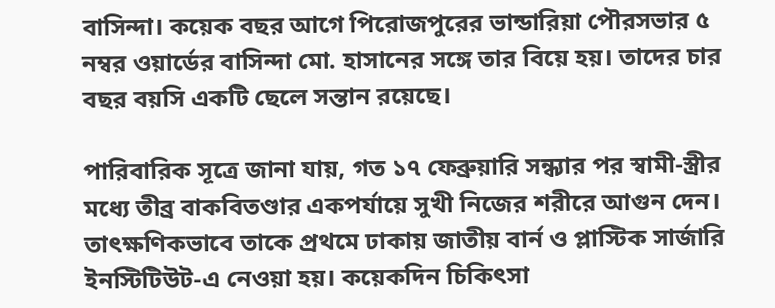বাসিন্দা। কয়েক বছর আগে পিরোজপুরের ভান্ডারিয়া পৌরসভার ৫ নম্বর ওয়ার্ডের বাসিন্দা মো. হাসানের সঙ্গে তার বিয়ে হয়। তাদের চার বছর বয়সি একটি ছেলে সন্তান রয়েছে।

পারিবারিক সূত্রে জানা যায়, গত ১৭ ফেব্রুয়ারি সন্ধ্যার পর স্বামী-স্ত্রীর মধ্যে তীব্র বাকবিতণ্ডার একপর্যায়ে সুখী নিজের শরীরে আগুন দেন। তাৎক্ষণিকভাবে তাকে প্রথমে ঢাকায় জাতীয় বার্ন ও প্লাস্টিক সার্জারি ইনস্টিটিউট-এ নেওয়া হয়। কয়েকদিন চিকিৎসা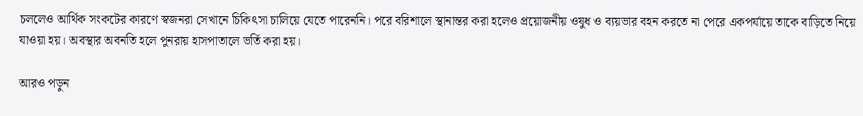চললেও আর্থিক সংকটের কারণে স্বজনরা সেখানে চিকিৎসা চালিয়ে যেতে পারেননি। পরে বরিশালে স্থানান্তর করা হলেও প্রয়োজনীয় ওষুধ ও ব্যয়ভার বহন করতে না পেরে একপর্যায়ে তাকে বাড়িতে নিয়ে যাওয়া হয়। অবস্থার অবনতি হলে পুনরায় হাসপাতালে ভর্তি করা হয়।

আরও পড়ুন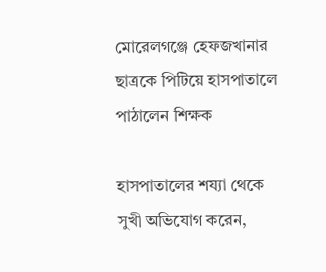মোরেলগঞ্জে হেফজখানার ছাত্রকে পিটিয়ে হাসপাতালে পাঠালেন শিক্ষক

হাসপাতালের শয্যা থেকে সুখী অভিযোগ করেন,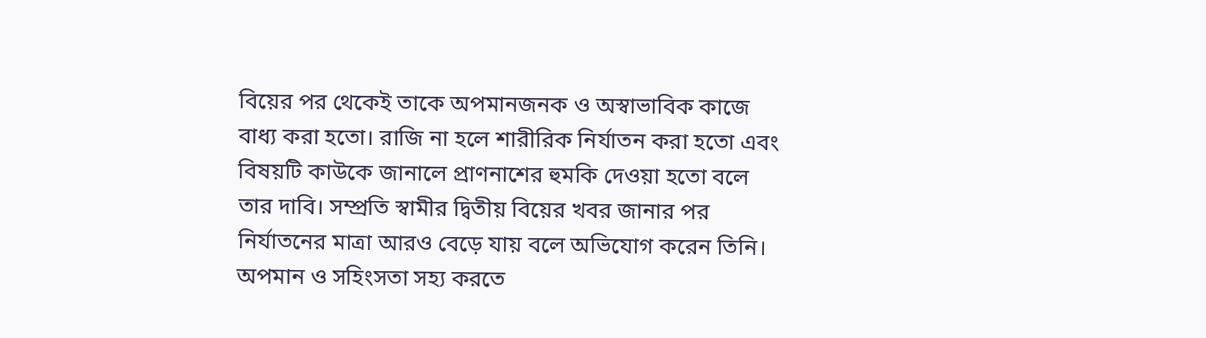বিয়ের পর থেকেই তাকে অপমানজনক ও অস্বাভাবিক কাজে বাধ্য করা হতো। রাজি না হলে শারীরিক নির্যাতন করা হতো এবং বিষয়টি কাউকে জানালে প্রাণনাশের হুমকি দেওয়া হতো বলে তার দাবি। সম্প্রতি স্বামীর দ্বিতীয় বিয়ের খবর জানার পর নির্যাতনের মাত্রা আরও বেড়ে যায় বলে অভিযোগ করেন তিনি। অপমান ও সহিংসতা সহ্য করতে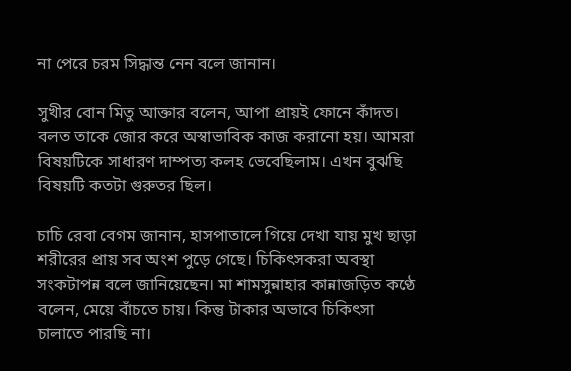না পেরে চরম সিদ্ধান্ত নেন বলে জানান।

সুখীর বোন মিতু আক্তার বলেন, আপা প্রায়ই ফোনে কাঁদত। বলত তাকে জোর করে অস্বাভাবিক কাজ করানো হয়। আমরা বিষয়টিকে সাধারণ দাম্পত্য কলহ ভেবেছিলাম। এখন বুঝছি বিষয়টি কতটা গুরুতর ছিল।

চাচি রেবা বেগম জানান, হাসপাতালে গিয়ে দেখা যায় মুখ ছাড়া শরীরের প্রায় সব অংশ পুড়ে গেছে। চিকিৎসকরা অবস্থা সংকটাপন্ন বলে জানিয়েছেন। মা শামসুন্নাহার কান্নাজড়িত কণ্ঠে বলেন, মেয়ে বাঁচতে চায়। কিন্তু টাকার অভাবে চিকিৎসা চালাতে পারছি না।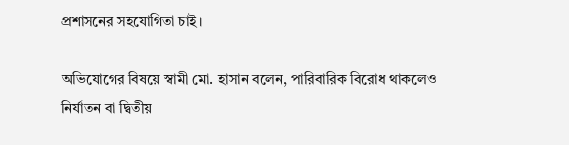প্রশাসনের সহযোগিতা চাই।

অভিযোগের বিষয়ে স্বামী মো. হাসান বলেন, পারিবারিক বিরোধ থাকলেও নির্যাতন বা দ্বিতীয়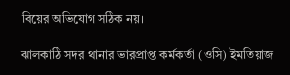বিয়ের অভিযোগ সঠিক নয়।

ঝালকাঠি সদর থানার ভারপ্রাপ্ত কর্মকর্তা (ওসি) ইমতিয়াজ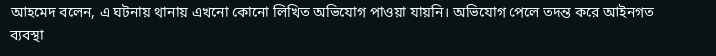আহমেদ বলেন, এ ঘটনায় থানায় এখনো কোনো লিখিত অভিযোগ পাওয়া যায়নি। অভিযোগ পেলে তদন্ত করে আইনগত ব্যবস্থা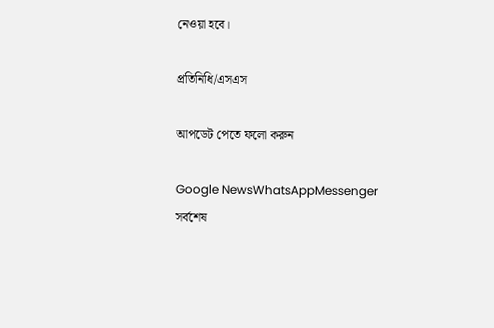নেওয়া হবে।

প্রতিনিধি/এসএস

আপডেট পেতে ফলো করুন

Google NewsWhatsAppMessenger
সর্বশেষ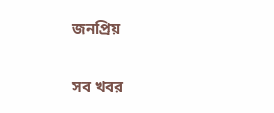জনপ্রিয়

সব খবর